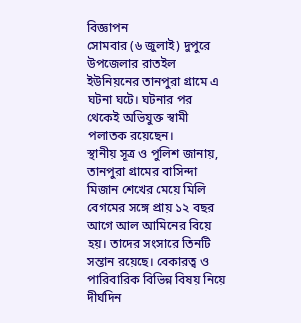বিজ্ঞাপন
সোমবার (৬ জুলাই) দুপুরে উপজেলার রাতইল ইউনিয়নের তানপুরা গ্রামে এ ঘটনা ঘটে। ঘটনার পর থেকেই অভিযুক্ত স্বামী পলাতক রয়েছেন।
স্থানীয় সূত্র ও পুলিশ জানায়, তানপুরা গ্রামের বাসিন্দা মিজান শেখের মেয়ে মিলি বেগমের সঙ্গে প্রায় ১২ বছর আগে আল আমিনের বিয়ে হয়। তাদের সংসারে তিনটি সন্তান রয়েছে। বেকারত্ব ও পারিবারিক বিভিন্ন বিষয় নিয়ে দীর্ঘদিন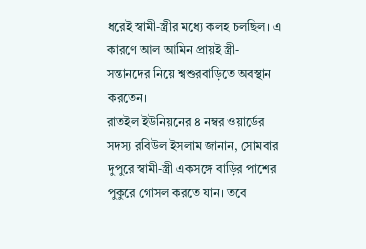ধরেই স্বামী-স্ত্রীর মধ্যে কলহ চলছিল। এ কারণে আল আমিন প্রায়ই স্ত্রী-সন্তানদের নিয়ে শ্বশুরবাড়িতে অবস্থান করতেন।
রাতইল ইউনিয়নের ৪ নম্বর ওয়ার্ডের সদস্য রবিউল ইসলাম জানান, সোমবার দুপুরে স্বামী-স্ত্রী একসঙ্গে বাড়ির পাশের পুকুরে গোসল করতে যান। তবে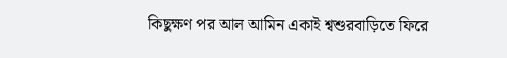কিছুক্ষণ পর আল আমিন একাই শ্বশুরবাড়িতে ফিরে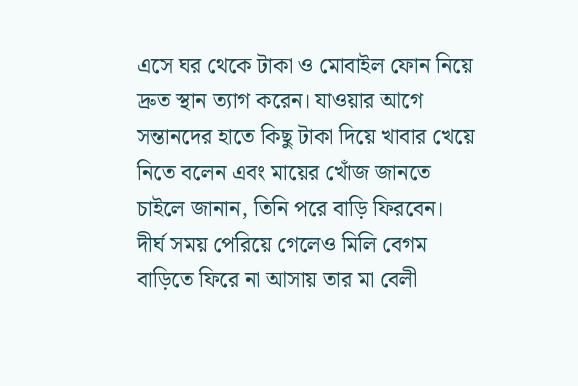এসে ঘর থেকে টাকা ও মোবাইল ফোন নিয়ে দ্রুত স্থান ত্যাগ করেন। যাওয়ার আগে সন্তানদের হাতে কিছু টাকা দিয়ে খাবার খেয়ে নিতে বলেন এবং মায়ের খোঁজ জানতে চাইলে জানান, তিনি পরে বাড়ি ফিরবেন।
দীর্ঘ সময় পেরিয়ে গেলেও মিলি বেগম বাড়িতে ফিরে না আসায় তার মা বেলী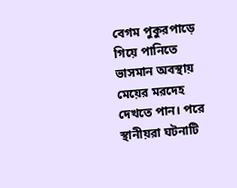বেগম পুকুরপাড়ে গিয়ে পানিতে ভাসমান অবস্থায় মেয়ের মরদেহ দেখতে পান। পরে স্থানীয়রা ঘটনাটি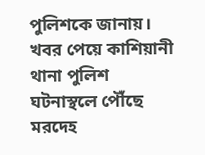পুলিশকে জানায়।
খবর পেয়ে কাশিয়ানী থানা পুলিশ ঘটনাস্থলে পৌঁছে মরদেহ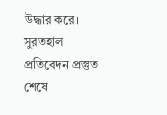উদ্ধার করে। সুরতহাল প্রতিবেদন প্রস্তুত শেষে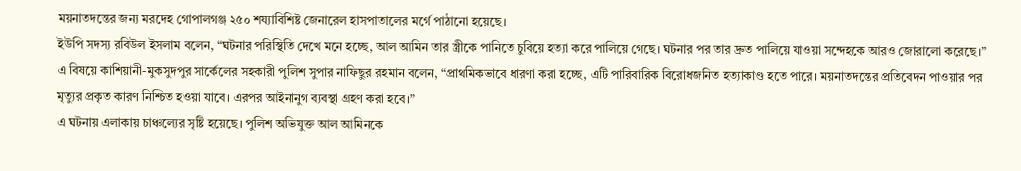ময়নাতদন্তের জন্য মরদেহ গোপালগঞ্জ ২৫০ শয্যাবিশিষ্ট জেনারেল হাসপাতালের মর্গে পাঠানো হয়েছে।
ইউপি সদস্য রবিউল ইসলাম বলেন, “ঘটনার পরিস্থিতি দেখে মনে হচ্ছে, আল আমিন তার স্ত্রীকে পানিতে চুবিয়ে হত্যা করে পালিয়ে গেছে। ঘটনার পর তার দ্রুত পালিয়ে যাওয়া সন্দেহকে আরও জোরালো করেছে।”
এ বিষয়ে কাশিয়ানী-মুকসুদপুর সার্কেলের সহকারী পুলিশ সুপার নাফিছুর রহমান বলেন, “প্রাথমিকভাবে ধারণা করা হচ্ছে, এটি পারিবারিক বিরোধজনিত হত্যাকাণ্ড হতে পারে। ময়নাতদন্তের প্রতিবেদন পাওয়ার পর মৃত্যুর প্রকৃত কারণ নিশ্চিত হওয়া যাবে। এরপর আইনানুগ ব্যবস্থা গ্রহণ করা হবে।”
এ ঘটনায় এলাকায় চাঞ্চল্যের সৃষ্টি হয়েছে। পুলিশ অভিযুক্ত আল আমিনকে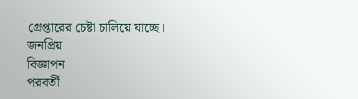গ্রেপ্তারের চেষ্টা চালিয়ে যাচ্ছে।
জনপ্রিয়
বিজ্ঞাপন
পরবর্তী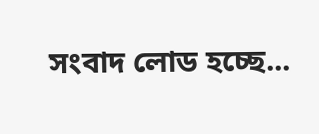সংবাদ লোড হচ্ছে...